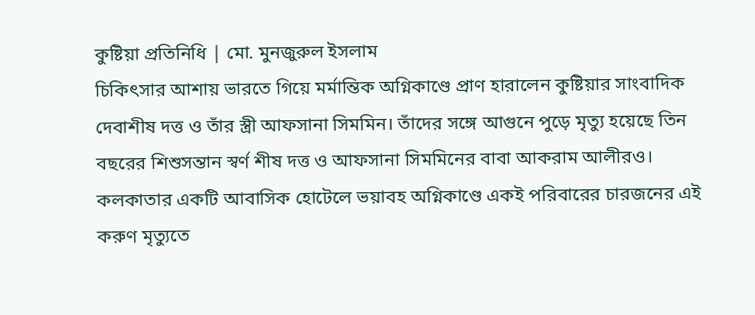কুষ্টিয়া প্রতিনিধি | মো. মুনজুরুল ইসলাম
চিকিৎসার আশায় ভারতে গিয়ে মর্মান্তিক অগ্নিকাণ্ডে প্রাণ হারালেন কুষ্টিয়ার সাংবাদিক দেবাশীষ দত্ত ও তাঁর স্ত্রী আফসানা সিমমিন। তাঁদের সঙ্গে আগুনে পুড়ে মৃত্যু হয়েছে তিন বছরের শিশুসন্তান স্বর্ণ শীষ দত্ত ও আফসানা সিমমিনের বাবা আকরাম আলীরও। কলকাতার একটি আবাসিক হোটেলে ভয়াবহ অগ্নিকাণ্ডে একই পরিবারের চারজনের এই করুণ মৃত্যুতে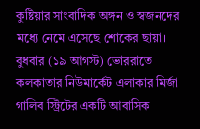কুষ্টিয়ার সাংবাদিক অঙ্গন ও স্বজনদের মধ্যে নেমে এসেছে শোকের ছায়া।
বুধবার (১৯ আগস্ট) ভোররাতে কলকাতার নিউমার্কেট এলাকার মির্জা গালিব স্ট্রিটের একটি আবাসিক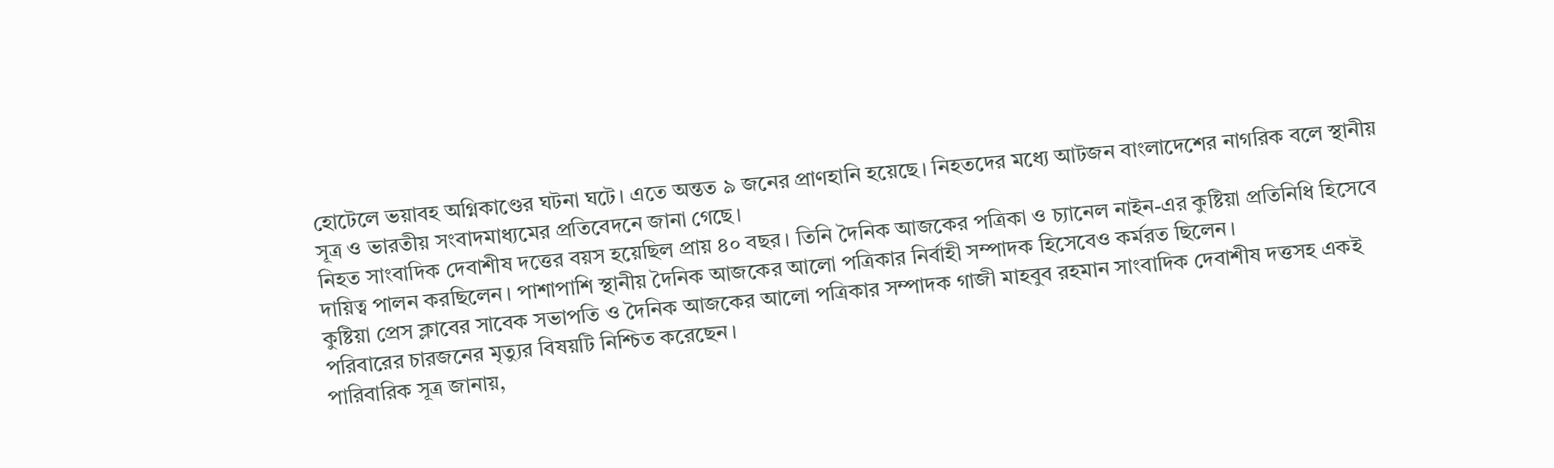হোটেলে ভয়াবহ অগ্নিকাণ্ডের ঘটনা ঘটে। এতে অন্তত ৯ জনের প্রাণহানি হয়েছে। নিহতদের মধ্যে আটজন বাংলাদেশের নাগরিক বলে স্থানীয় সূত্র ও ভারতীয় সংবাদমাধ্যমের প্রতিবেদনে জানা গেছে।
নিহত সাংবাদিক দেবাশীষ দত্তের বয়স হয়েছিল প্রায় ৪০ বছর। তিনি দৈনিক আজকের পত্রিকা ও চ্যানেল নাইন-এর কুষ্টিয়া প্রতিনিধি হিসেবে দায়িত্ব পালন করছিলেন। পাশাপাশি স্থানীয় দৈনিক আজকের আলো পত্রিকার নির্বাহী সম্পাদক হিসেবেও কর্মরত ছিলেন।
কুষ্টিয়া প্রেস ক্লাবের সাবেক সভাপতি ও দৈনিক আজকের আলো পত্রিকার সম্পাদক গাজী মাহবুব রহমান সাংবাদিক দেবাশীষ দত্তসহ একই পরিবারের চারজনের মৃত্যুর বিষয়টি নিশ্চিত করেছেন।
পারিবারিক সূত্র জানায়,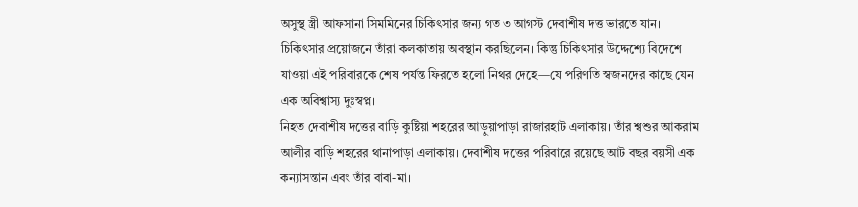অসুস্থ স্ত্রী আফসানা সিমমিনের চিকিৎসার জন্য গত ৩ আগস্ট দেবাশীষ দত্ত ভারতে যান। চিকিৎসার প্রয়োজনে তাঁরা কলকাতায় অবস্থান করছিলেন। কিন্তু চিকিৎসার উদ্দেশ্যে বিদেশে যাওয়া এই পরিবারকে শেষ পর্যন্ত ফিরতে হলো নিথর দেহে—যে পরিণতি স্বজনদের কাছে যেন এক অবিশ্বাস্য দুঃস্বপ্ন।
নিহত দেবাশীষ দত্তের বাড়ি কুষ্টিয়া শহরের আড়ুয়াপাড়া রাজারহাট এলাকায়। তাঁর শ্বশুর আকরাম আলীর বাড়ি শহরের থানাপাড়া এলাকায়। দেবাশীষ দত্তের পরিবারে রয়েছে আট বছর বয়সী এক কন্যাসন্তান এবং তাঁর বাবা-মা।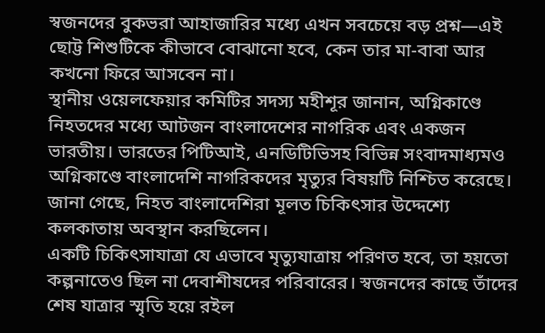স্বজনদের বুকভরা আহাজারির মধ্যে এখন সবচেয়ে বড় প্রশ্ন—এই ছোট্ট শিশুটিকে কীভাবে বোঝানো হবে, কেন তার মা-বাবা আর কখনো ফিরে আসবেন না।
স্থানীয় ওয়েলফেয়ার কমিটির সদস্য মহীশূর জানান, অগ্নিকাণ্ডে নিহতদের মধ্যে আটজন বাংলাদেশের নাগরিক এবং একজন ভারতীয়। ভারতের পিটিআই, এনডিটিভিসহ বিভিন্ন সংবাদমাধ্যমও অগ্নিকাণ্ডে বাংলাদেশি নাগরিকদের মৃত্যুর বিষয়টি নিশ্চিত করেছে। জানা গেছে, নিহত বাংলাদেশিরা মূলত চিকিৎসার উদ্দেশ্যে কলকাতায় অবস্থান করছিলেন।
একটি চিকিৎসাযাত্রা যে এভাবে মৃত্যুযাত্রায় পরিণত হবে, তা হয়তো কল্পনাতেও ছিল না দেবাশীষদের পরিবারের। স্বজনদের কাছে তাঁদের শেষ যাত্রার স্মৃতি হয়ে রইল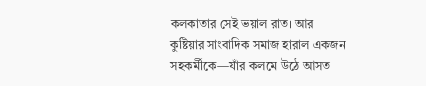কলকাতার সেই ভয়াল রাত। আর কুষ্টিয়ার সাংবাদিক সমাজ হারাল একজন সহকর্মীকে—যাঁর কলমে উঠে আসত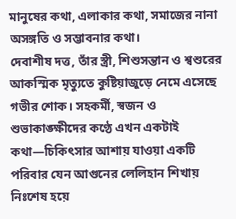মানুষের কথা, এলাকার কথা, সমাজের নানা অসঙ্গতি ও সম্ভাবনার কথা।
দেবাশীষ দত্ত, তাঁর স্ত্রী, শিশুসন্তান ও শ্বশুরের আকস্মিক মৃত্যুতে কুষ্টিয়াজুড়ে নেমে এসেছে গভীর শোক। সহকর্মী, স্বজন ও শুভাকাঙ্ক্ষীদের কণ্ঠে এখন একটাই কথা—চিকিৎসার আশায় যাওয়া একটি পরিবার যেন আগুনের লেলিহান শিখায় নিঃশেষ হয়ে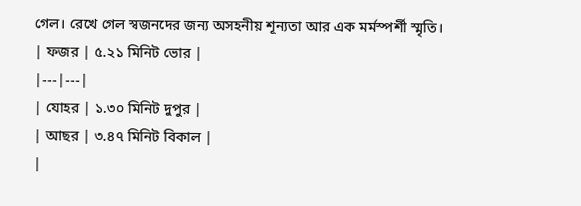গেল। রেখে গেল স্বজনদের জন্য অসহনীয় শূন্যতা আর এক মর্মস্পর্শী স্মৃতি।
| ফজর | ৫.২১ মিনিট ভোর |
|---|---|
| যোহর | ১.৩০ মিনিট দুপুর |
| আছর | ৩.৪৭ মিনিট বিকাল |
|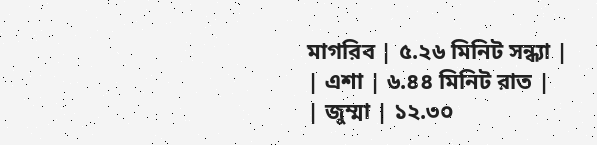মাগরিব | ৫.২৬ মিনিট সন্ধ্যা |
| এশা | ৬.৪৪ মিনিট রাত |
| জুম্মা | ১২.৩০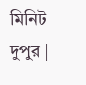মিনিট দুপুর |